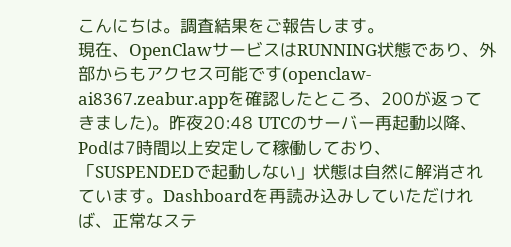こんにちは。調査結果をご報告します。
現在、OpenClawサービスはRUNNING状態であり、外部からもアクセス可能です(openclaw-ai8367.zeabur.appを確認したところ、200が返ってきました)。昨夜20:48 UTCのサーバー再起動以降、Podは7時間以上安定して稼働しており、「SUSPENDEDで起動しない」状態は自然に解消されています。Dashboardを再読み込みしていただければ、正常なステ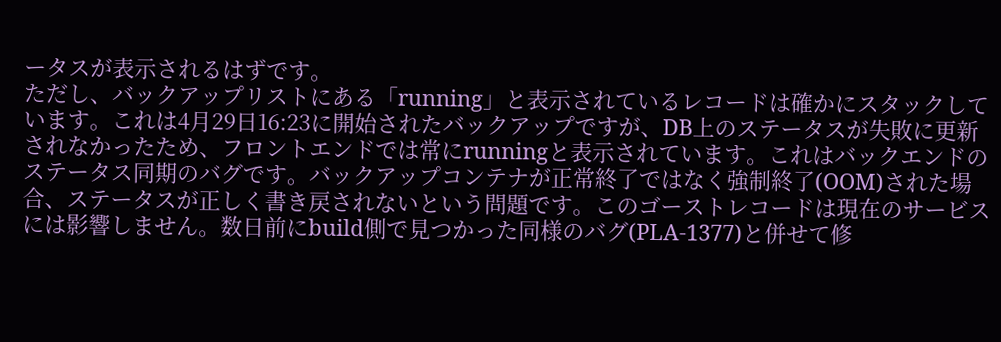ータスが表示されるはずです。
ただし、バックアップリストにある「running」と表示されているレコードは確かにスタックしています。これは4月29日16:23に開始されたバックアップですが、DB上のステータスが失敗に更新されなかったため、フロントエンドでは常にrunningと表示されています。これはバックエンドのステータス同期のバグです。バックアップコンテナが正常終了ではなく強制終了(OOM)された場合、ステータスが正しく書き戻されないという問題です。このゴーストレコードは現在のサービスには影響しません。数日前にbuild側で見つかった同様のバグ(PLA-1377)と併せて修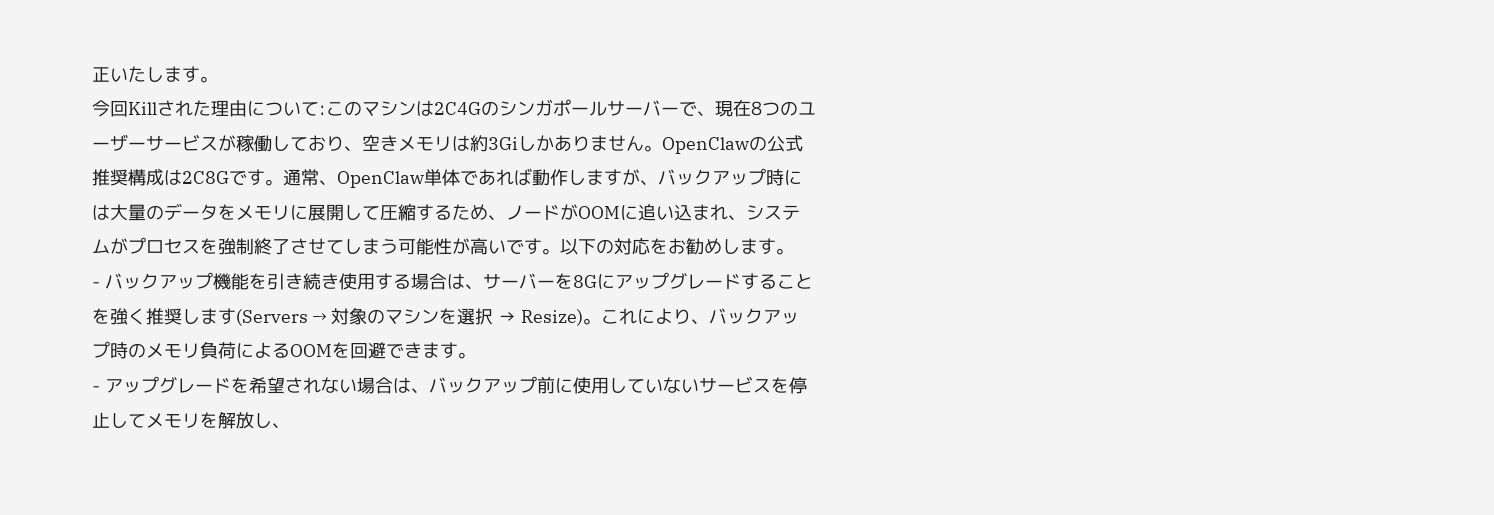正いたします。
今回Killされた理由について:このマシンは2C4Gのシンガポールサーバーで、現在8つのユーザーサービスが稼働しており、空きメモリは約3Giしかありません。OpenClawの公式推奨構成は2C8Gです。通常、OpenClaw単体であれば動作しますが、バックアップ時には大量のデータをメモリに展開して圧縮するため、ノードがOOMに追い込まれ、システムがプロセスを強制終了させてしまう可能性が高いです。以下の対応をお勧めします。
- バックアップ機能を引き続き使用する場合は、サーバーを8Gにアップグレードすることを強く推奨します(Servers → 対象のマシンを選択 → Resize)。これにより、バックアップ時のメモリ負荷によるOOMを回避できます。
- アップグレードを希望されない場合は、バックアップ前に使用していないサービスを停止してメモリを解放し、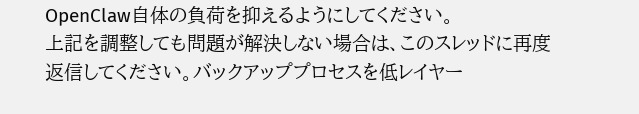OpenClaw自体の負荷を抑えるようにしてください。
上記を調整しても問題が解決しない場合は、このスレッドに再度返信してください。バックアッププロセスを低レイヤー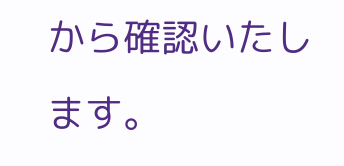から確認いたします。